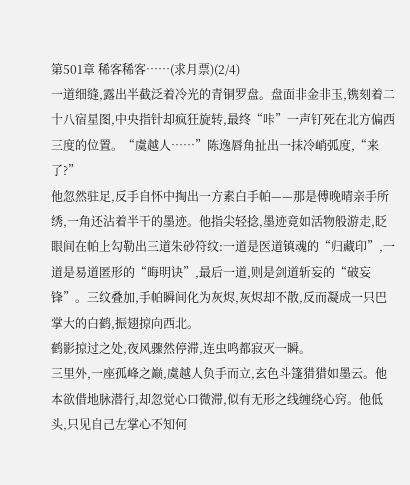第501章 稀客稀客……(求月票)(2/4)
一道细缝,露出半截泛着冷光的青铜罗盘。盘面非金非玉,镌刻着二十八宿星图,中央指针却疯狂旋转,最终“咔”一声钉死在北方偏西三度的位置。“虞越人……”陈逸唇角扯出一抹冷峭弧度,“来了?”
他忽然驻足,反手自怀中掏出一方素白手帕——那是傅晚晴亲手所绣,一角还沾着半干的墨迹。他指尖轻捻,墨迹竟如活物般游走,眨眼间在帕上勾勒出三道朱砂符纹:一道是医道镇魂的“归藏印”,一道是易道匿形的“晦明诀”,最后一道,则是剑道斩妄的“破妄锋”。三纹叠加,手帕瞬间化为灰烬,灰烬却不散,反而凝成一只巴掌大的白鹤,振翅掠向西北。
鹤影掠过之处,夜风骤然停滞,连虫鸣都寂灭一瞬。
三里外,一座孤峰之巅,虞越人负手而立,玄色斗篷猎猎如墨云。他本欲借地脉潜行,却忽觉心口微滞,似有无形之线缠绕心窍。他低头,只见自己左掌心不知何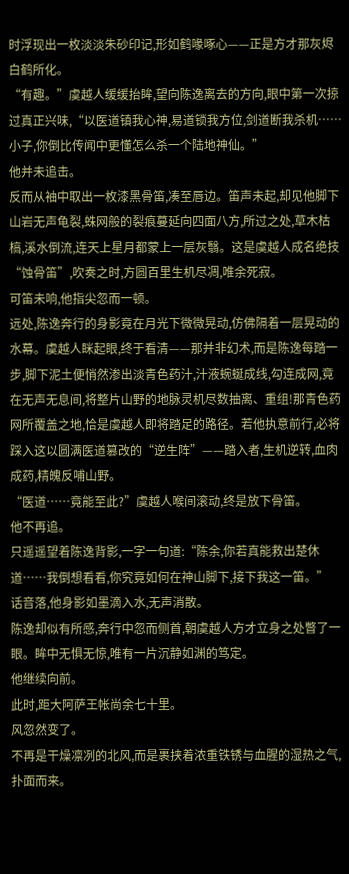时浮现出一枚淡淡朱砂印记,形如鹤喙啄心——正是方才那灰烬白鹤所化。
“有趣。”虞越人缓缓抬眸,望向陈逸离去的方向,眼中第一次掠过真正兴味,“以医道镇我心神,易道锁我方位,剑道断我杀机……小子,你倒比传闻中更懂怎么杀一个陆地神仙。”
他并未追击。
反而从袖中取出一枚漆黑骨笛,凑至唇边。笛声未起,却见他脚下山岩无声龟裂,蛛网般的裂痕蔓延向四面八方,所过之处,草木枯槁,溪水倒流,连天上星月都蒙上一层灰翳。这是虞越人成名绝技“蚀骨笛”,吹奏之时,方圆百里生机尽凋,唯余死寂。
可笛未响,他指尖忽而一顿。
远处,陈逸奔行的身影竟在月光下微微晃动,仿佛隔着一层晃动的水幕。虞越人眯起眼,终于看清——那并非幻术,而是陈逸每踏一步,脚下泥土便悄然渗出淡青色药汁,汁液蜿蜒成线,勾连成网,竟在无声无息间,将整片山野的地脉灵机尽数抽离、重组!那青色药网所覆盖之地,恰是虞越人即将踏足的路径。若他执意前行,必将踩入这以圆满医道篡改的“逆生阵”——踏入者,生机逆转,血肉成药,精魄反哺山野。
“医道……竟能至此?”虞越人喉间滚动,终是放下骨笛。
他不再追。
只遥遥望着陈逸背影,一字一句道:“陈余,你若真能救出楚休道……我倒想看看,你究竟如何在神山脚下,接下我这一笛。”
话音落,他身影如墨滴入水,无声消散。
陈逸却似有所感,奔行中忽而侧首,朝虞越人方才立身之处瞥了一眼。眸中无惧无惊,唯有一片沉静如渊的笃定。
他继续向前。
此时,距大阿萨王帐尚余七十里。
风忽然变了。
不再是干燥凛冽的北风,而是裹挟着浓重铁锈与血腥的湿热之气,扑面而来。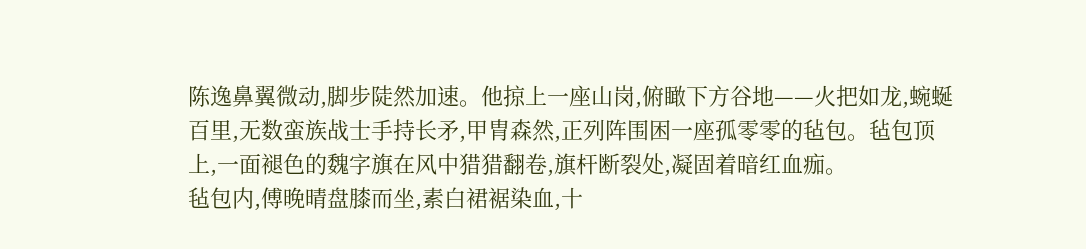陈逸鼻翼微动,脚步陡然加速。他掠上一座山岗,俯瞰下方谷地——火把如龙,蜿蜒百里,无数蛮族战士手持长矛,甲胄森然,正列阵围困一座孤零零的毡包。毡包顶上,一面褪色的魏字旗在风中猎猎翻卷,旗杆断裂处,凝固着暗红血痂。
毡包内,傅晚晴盘膝而坐,素白裙裾染血,十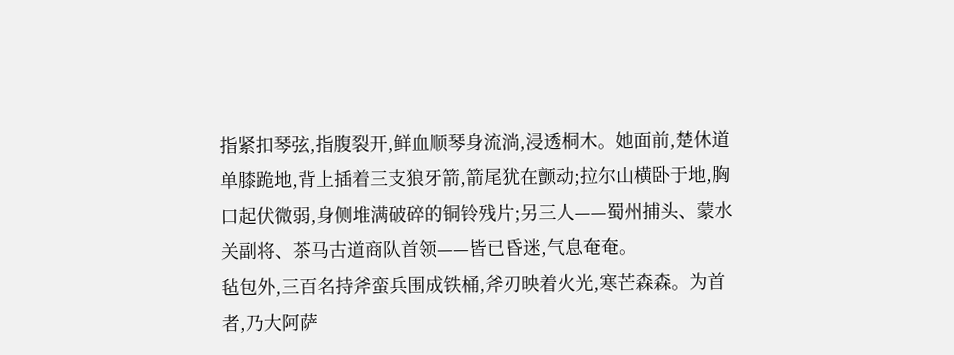指紧扣琴弦,指腹裂开,鲜血顺琴身流淌,浸透桐木。她面前,楚休道单膝跪地,背上插着三支狼牙箭,箭尾犹在颤动;拉尔山横卧于地,胸口起伏微弱,身侧堆满破碎的铜铃残片;另三人——蜀州捕头、蒙水关副将、茶马古道商队首领——皆已昏迷,气息奄奄。
毡包外,三百名持斧蛮兵围成铁桶,斧刃映着火光,寒芒森森。为首者,乃大阿萨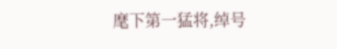麾下第一猛将,绰号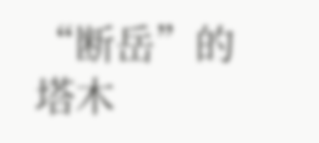“断岳”的塔木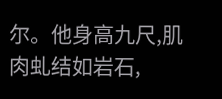尔。他身高九尺,肌肉虬结如岩石,